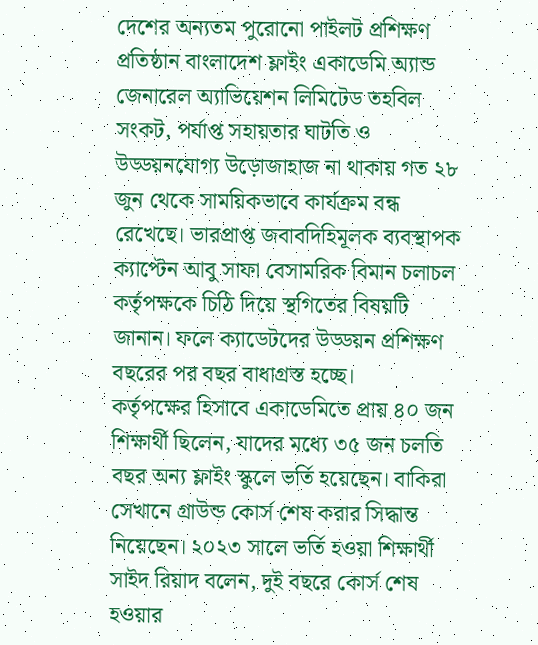দেশের অন্যতম পুরোনো পাইলট প্রশিক্ষণ প্রতিষ্ঠান বাংলাদেশ ফ্লাইং একাডেমি অ্যান্ড জেনারেল অ্যাভিয়েশন লিমিটেড তহবিল সংকট, পর্যাপ্ত সহায়তার ঘাটতি ও উড্ডয়নযোগ্য উড়োজাহাজ না থাকায় গত ২৮ জুন থেকে সাময়িকভাবে কার্যক্রম বন্ধ রেখেছে। ভারপ্রাপ্ত জবাবদিহিমূলক ব্যবস্থাপক ক্যাপ্টেন আবু সাফা বেসামরিক বিমান চলাচল কর্তৃপক্ষকে চিঠি দিয়ে স্থগিতের বিষয়টি জানান। ফলে ক্যাডেটদের উড্ডয়ন প্রশিক্ষণ বছরের পর বছর বাধাগ্রস্ত হচ্ছে।
কর্তৃপক্ষের হিসাবে একাডেমিতে প্রায় ৪০ জন শিক্ষার্থী ছিলেন, যাদের মধ্যে ৩৫ জন চলতি বছর অন্য ফ্লাইং স্কুলে ভর্তি হয়েছেন। বাকিরা সেখানে গ্রাউন্ড কোর্স শেষ করার সিদ্ধান্ত নিয়েছেন। ২০২৩ সালে ভর্তি হওয়া শিক্ষার্থী সাইদ রিয়াদ বলেন, দুই বছরে কোর্স শেষ হওয়ার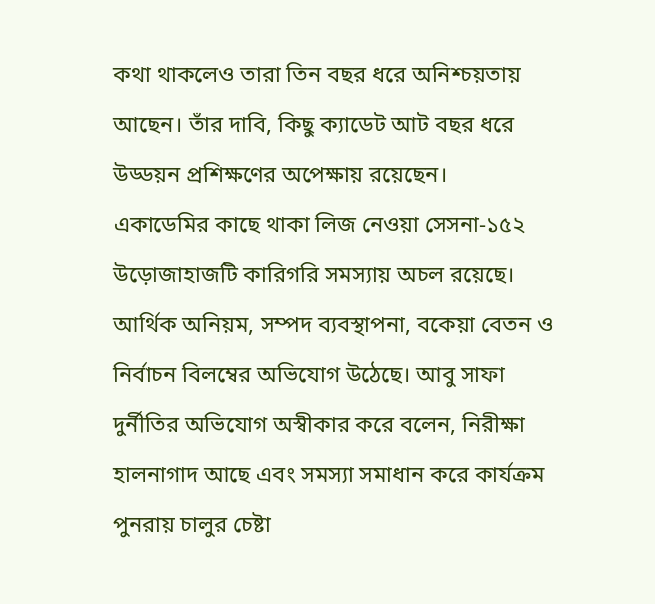কথা থাকলেও তারা তিন বছর ধরে অনিশ্চয়তায় আছেন। তাঁর দাবি, কিছু ক্যাডেট আট বছর ধরে উড্ডয়ন প্রশিক্ষণের অপেক্ষায় রয়েছেন।
একাডেমির কাছে থাকা লিজ নেওয়া সেসনা-১৫২ উড়োজাহাজটি কারিগরি সমস্যায় অচল রয়েছে। আর্থিক অনিয়ম, সম্পদ ব্যবস্থাপনা, বকেয়া বেতন ও নির্বাচন বিলম্বের অভিযোগ উঠেছে। আবু সাফা দুর্নীতির অভিযোগ অস্বীকার করে বলেন, নিরীক্ষা হালনাগাদ আছে এবং সমস্যা সমাধান করে কার্যক্রম পুনরায় চালুর চেষ্টা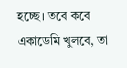হচ্ছে। তবে কবে একাডেমি খুলবে, তা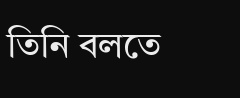তিনি বলতে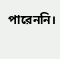পারেননি।